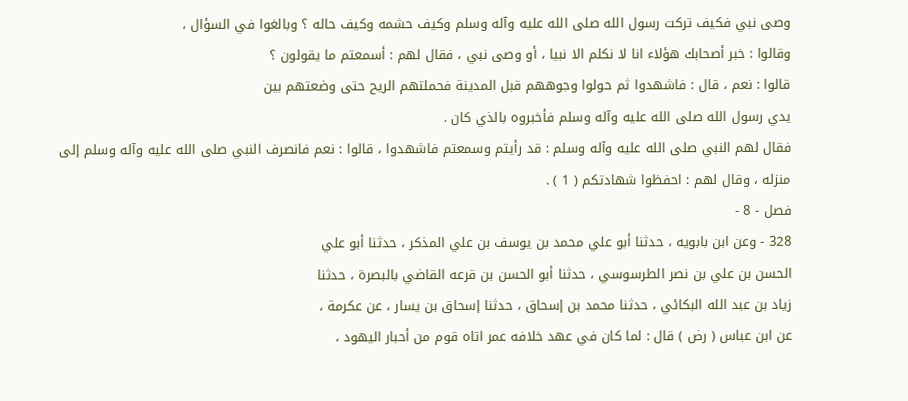وصى نبي فكيف تركت رسول الله صلى الله عليه وآله وسلم وكيف حشمه وكيف حاله ؟ وبالغوا في السؤال ،
وقالوا : خبر أصحابك هؤلاء انا لا نكلم الا نبيا ، أو وصى نبي ، فقال لهم : أسمعتم ما يقولون ؟
قالوا : نعم ، قال : فاشهدوا ثم حولوا وجوههم قبل المدينة فحملتهم الريح حتى وضعتهم بين
يدي رسول الله صلى الله عليه وآله وسلم فأخبروه بالذي كان .
فقال لهم النبي صلى الله عليه وآله وسلم : قد رأيتم وسمعتم فاشهدوا ، قالوا : نعم فانصرف النبي صلى الله عليه وآله وسلم إلى
منزله ، وقال لهم : احفظوا شهادتكم ( 1 ) .
فصل - 8 -
328 - وعن ابن بابويه ، حدثنا أبو علي محمد بن يوسف بن علي المذكر ، حدثنا أبو علي
الحسن بن علي بن نصر الطرسوسي ، حدثنا أبو الحسن بن قرعه القاضي بالبصرة ، حدثنا
زياد بن عبد الله البكائي ، حدثنا محمد بن إسحاق ، حدثنا إسحاق بن يسار ، عن عكرمة ،
عن ابن عباس ( رض ) قال : لما كان في عهد خلافه عمر اتاه قوم من أحبار اليهود ،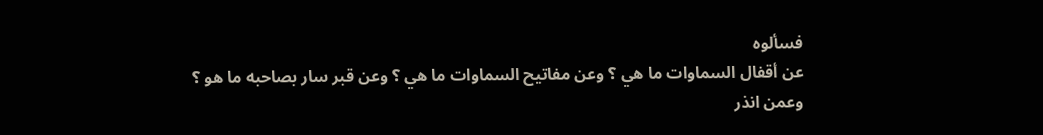فسألوه
عن أقفال السماوات ما هي ؟ وعن مفاتيح السماوات ما هي ؟ وعن قبر سار بصاحبه ما هو ؟
وعمن انذر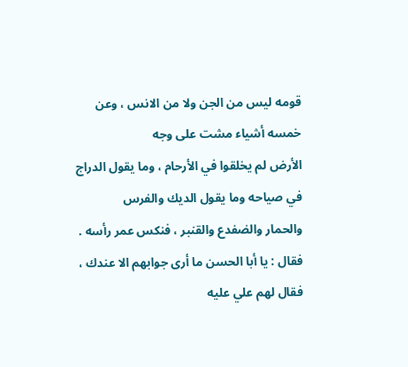قومه ليس من الجن ولا من الانس ، وعن خمسه أشياء مشت على وجه
الأرض لم يخلقوا في الأرحام ، وما يقول الدراج في صياحه وما يقول الديك والفرس
والحمار والضفدع والقنبر ، فنكس عمر رأسه .
فقال : يا أبا الحسن ما أرى جوابهم الا عندك ، فقال لهم علي عليه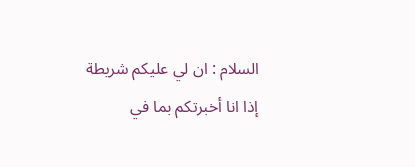السلام : ان لي عليكم شريطة
إذا انا أخبرتكم بما في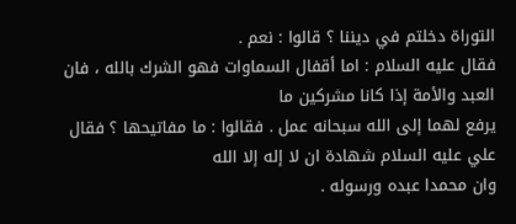التوراة دخلتم في ديننا ؟ قالوا : نعم .
فقال عليه السلام : اما أقفال السماوات فهو الشرك بالله ، فان العبد والأمة إذا كانا مشركين ما
يرفع لهما إلى الله سبحانه عمل . فقالوا : ما مفاتيحها ؟ فقال علي عليه السلام شهادة ان لا إله إلا الله
وان محمدا عبده ورسوله .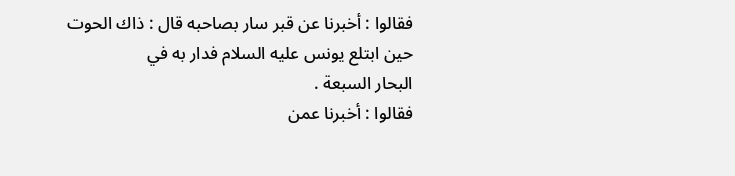فقالوا : أخبرنا عن قبر سار بصاحبه قال : ذاك الحوت حين ابتلع يونس عليه السلام فدار به في
البحار السبعة .
فقالوا : أخبرنا عمن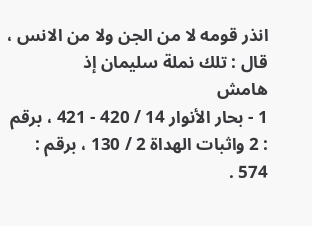انذر قومه لا من الجن ولا من الانس ، قال : تلك نملة سليمان إذ
هامش
1 - بحار الأنوار 14 / 420 - 421 ، برقم : 2 واثبات الهداة 2 / 130 ، برقم : 574 .